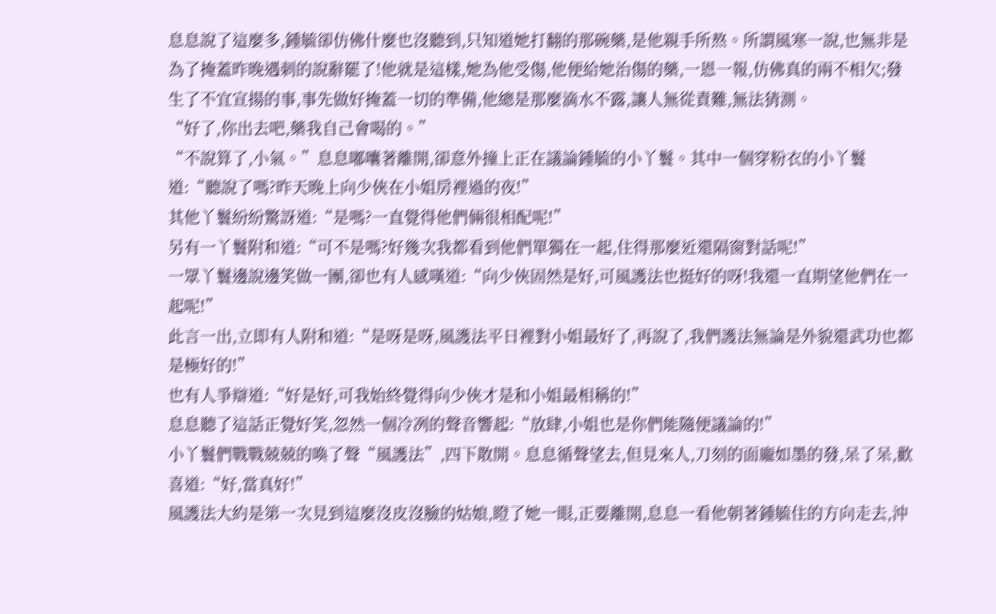息息說了這麼多,鍾毓卻仿佛什麼也沒聽到,只知道她打翻的那碗藥,是他親手所熬。所謂風寒一說,也無非是為了掩蓋昨晚遇刺的說辭罷了!他就是這樣,她為他受傷,他便給她治傷的藥,一恩一報,仿佛真的兩不相欠;發生了不宜宣揚的事,事先做好掩蓋一切的準備,他總是那麼滴水不露,讓人無從責難,無法猜測。
“好了,你出去吧,藥我自己會喝的。”
“不說算了,小氣。”息息嘟囔著離開,卻意外撞上正在議論鍾毓的小丫鬟。其中一個穿粉衣的小丫鬟道:“聽說了嗎?昨天晚上向少俠在小姐房裡過的夜!”
其他丫鬟紛紛驚訝道:“是嗎?一直覺得他們倆很相配呢!”
另有一丫鬟附和道:“可不是嗎?好幾次我都看到他們單獨在一起,住得那麼近還隔窗對話呢!”
一眾丫鬟邊說邊笑做一團,卻也有人感嘆道:“向少俠固然是好,可風護法也挺好的呀!我還一直期望他們在一起呢!”
此言一出,立即有人附和道:“是呀是呀,風護法平日裡對小姐最好了,再說了,我們護法無論是外貌還武功也都是極好的!”
也有人爭辯道:“好是好,可我始終覺得向少俠才是和小姐最相稱的!”
息息聽了這話正覺好笑,忽然一個冷冽的聲音響起:“放肆,小姐也是你們能隨便議論的!”
小丫鬟們戰戰兢兢的喚了聲“風護法”,四下散開。息息循聲望去,但見來人,刀刻的面龐如墨的發,呆了呆,歡喜道:“好,當真好!”
風護法大約是第一次見到這麼沒皮沒臉的姑娘,瞪了她一眼,正要離開,息息一看他朝著鍾毓住的方向走去,沖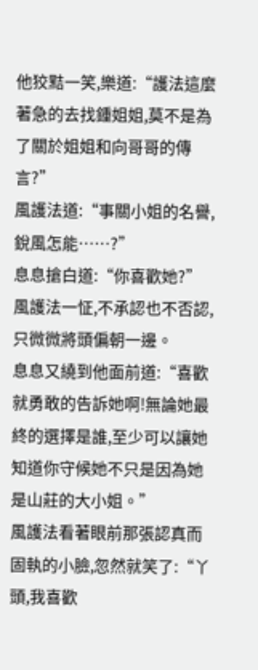他狡黠一笑,樂道:“護法這麼著急的去找鍾姐姐,莫不是為了關於姐姐和向哥哥的傳言?”
風護法道:“事關小姐的名譽,銳風怎能……?”
息息搶白道:“你喜歡她?”風護法一怔,不承認也不否認,只微微將頭偏朝一邊。
息息又繞到他面前道:“喜歡就勇敢的告訴她啊!無論她最終的選擇是誰,至少可以讓她知道你守候她不只是因為她是山莊的大小姐。”
風護法看著眼前那張認真而固執的小臉,忽然就笑了:“丫頭,我喜歡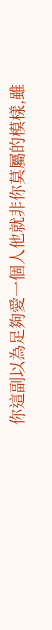你這副以為足夠愛一個人他就非你莫屬的模樣,雖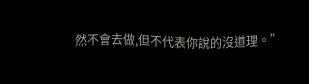然不會去做,但不代表你說的沒道理。”